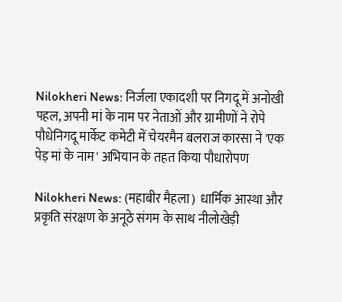Nilokheri News: निर्जला एकादशी पर निगदू में अनोखी पहल, अपनी मां के नाम पर नेताओं और ग्रामीणों ने रोपे पौधेनिगदू मार्केट कमेटी में चेयरमैन बलराज कारसा ने 'एक पेड़ मां के नाम' अभियान के तहत किया पौधारोपण

Nilokheri News: (महाबीर मैहला)  धार्मिक आस्था और प्रकृति संरक्षण के अनूठे संगम के साथ नीलोखेड़ी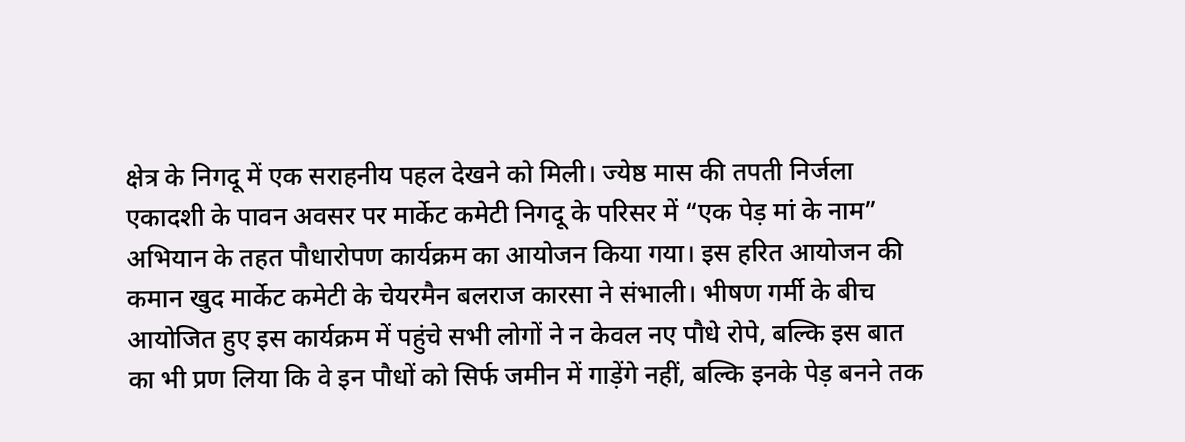क्षेत्र के निगदू में एक सराहनीय पहल देखने को मिली। ज्येष्ठ मास की तपती निर्जला एकादशी के पावन अवसर पर मार्केट कमेटी निगदू के परिसर में “एक पेड़ मां के नाम” अभियान के तहत पौधारोपण कार्यक्रम का आयोजन किया गया। इस हरित आयोजन की कमान खुद मार्केट कमेटी के चेयरमैन बलराज कारसा ने संभाली। भीषण गर्मी के बीच आयोजित हुए इस कार्यक्रम में पहुंचे सभी लोगों ने न केवल नए पौधे रोपे, बल्कि इस बात का भी प्रण लिया कि वे इन पौधों को सिर्फ जमीन में गाड़ेंगे नहीं, बल्कि इनके पेड़ बनने तक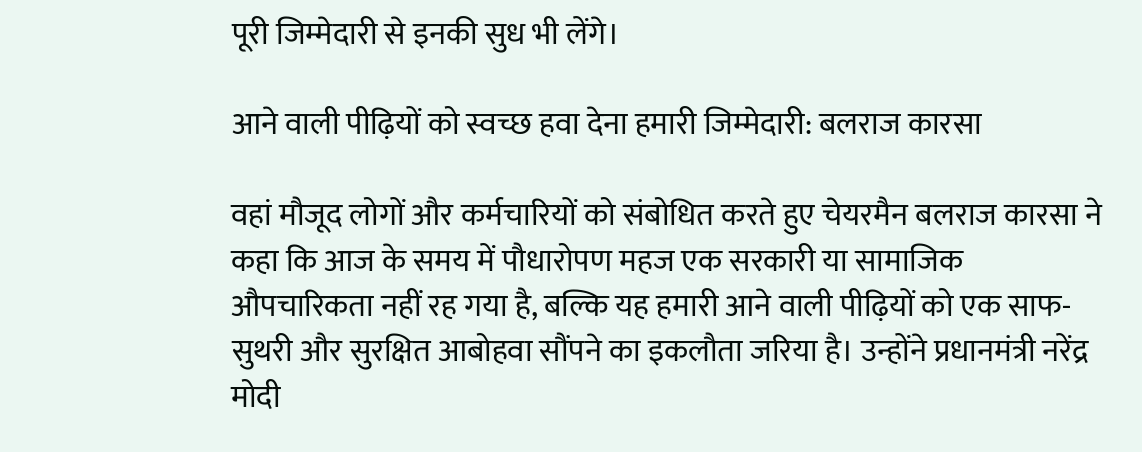पूरी जिम्मेदारी से इनकी सुध भी लेंगे।

आने वाली पीढ़ियों को स्वच्छ हवा देना हमारी जिम्मेदारी: बलराज कारसा

वहां मौजूद लोगों और कर्मचारियों को संबोधित करते हुए चेयरमैन बलराज कारसा ने कहा कि आज के समय में पौधारोपण महज एक सरकारी या सामाजिक औपचारिकता नहीं रह गया है, बल्कि यह हमारी आने वाली पीढ़ियों को एक साफ-सुथरी और सुरक्षित आबोहवा सौंपने का इकलौता जरिया है। उन्होंने प्रधानमंत्री नरेंद्र मोदी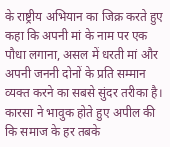के राष्ट्रीय अभियान का जिक्र करते हुए कहा कि अपनी मां के नाम पर एक पौधा लगाना, असल में धरती मां और अपनी जननी दोनों के प्रति सम्मान व्यक्त करने का सबसे सुंदर तरीका है। कारसा ने भावुक होते हुए अपील की कि समाज के हर तबके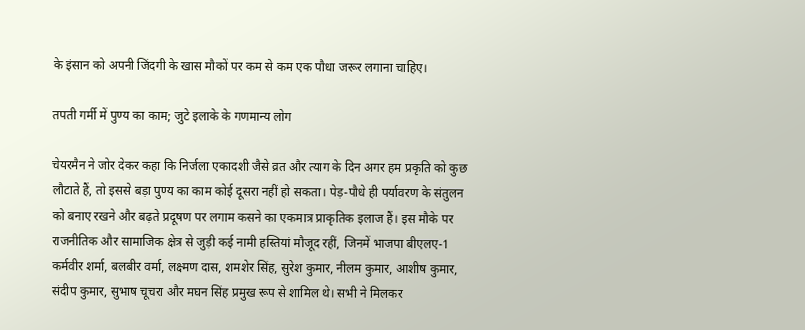के इंसान को अपनी जिंदगी के खास मौकों पर कम से कम एक पौधा जरूर लगाना चाहिए।

तपती गर्मी में पुण्य का काम; जुटे इलाके के गणमान्य लोग

चेयरमैन ने जोर देकर कहा कि निर्जला एकादशी जैसे व्रत और त्याग के दिन अगर हम प्रकृति को कुछ लौटाते हैं, तो इससे बड़ा पुण्य का काम कोई दूसरा नहीं हो सकता। पेड़-पौधे ही पर्यावरण के संतुलन को बनाए रखने और बढ़ते प्रदूषण पर लगाम कसने का एकमात्र प्राकृतिक इलाज हैं। इस मौके पर राजनीतिक और सामाजिक क्षेत्र से जुड़ी कई नामी हस्तियां मौजूद रहीं, जिनमें भाजपा बीएलए-1 कर्मवीर शर्मा, बलबीर वर्मा, लक्ष्मण दास, शमशेर सिंह, सुरेश कुमार, नीलम कुमार, आशीष कुमार, संदीप कुमार, सुभाष चूचरा और मघन सिंह प्रमुख रूप से शामिल थे। सभी ने मिलकर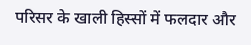परिसर के खाली हिस्सों में फलदार और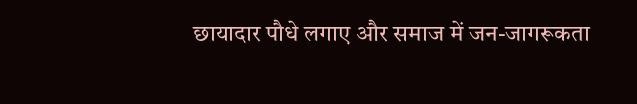छायादार पौधे लगाए और समाज में जन-जागरूकता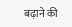बढ़ाने की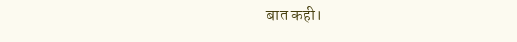बात कही।